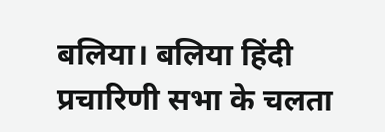बलिया। बलिया हिंदी प्रचारिणी सभा के चलता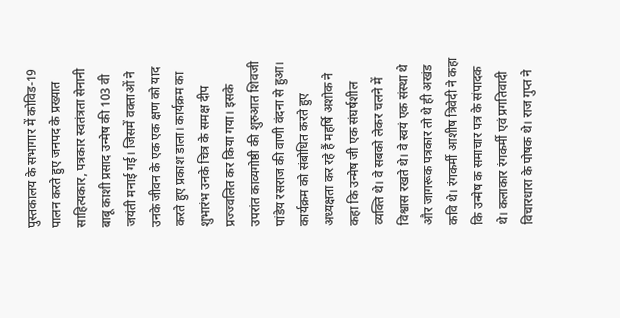पुस्तकालय के सभागार में कोविड-19 पालन करते हुए जनपद के प्रख्यात साहित्यकार, पत्रकार स्वतंत्रता सेनानी बाबू काशी प्रसाद उन्मेष की 103 वी जयंती मनाई गई। जिसमें वक्ताओं ने उनके जीवन के एक एक क्षण को याद करते हुए प्रकाश डाला। कार्यक्रम का शुभारंभ उनके चित्र के समक्ष दीप प्रज्ज्वलित कर किया गया। इसके उपरांत काव्यगोष्ठी की शुरुआत शिवजी पांडेय रसराज की वाणी वंदना से हुआ। कार्यक्रम को संबोधित करते हुए अध्यक्षता कर रहे हैं महर्षि अशोक ने कहा कि उन्मेष जी एक संघर्षशील व्यक्ति थे। वे सबको लेकर चलने में विश्वास रखते थे। वे स्वयं एक संस्था थे और जागरूक पत्रकार तो थे ही अखंड कवि थे। रंगकर्मी आशीष त्रिवेदी ने कहा कि उन्मेष क समाचार पत्र के संपादक थे। कलाकार रंगकर्मी एवं प्रगतिवादी विचारधारा के पोषक थे। राज गुप्त ने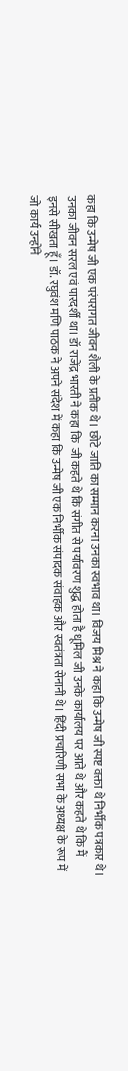कहा कि उन्मेष जी एक परंपरागत जीवन शैली के प्रतीक थे। छोटे जाति का सम्मान करना उनका स्वभाव था। विजय मिश्र ने कहा कि उन्मेष जी स्पष्ट वक्ता थे निर्भीक पत्रकार थे। उनका जीवन सरल एवं पारदर्शी था। डॉ राजेंद्र भारती ने कहा कि  जी कहते थे कि संगीत से पर्यावरण शुद्ध होता है धूमिल जी उनके कार्यालय पर आते थे और कहते थे कि मैं इनसे सीखता हूँ। डॉ. रघुवंश मणि पाठक ने अपने संदेश में कहा कि उन्मेष जी एक निर्भीक संपादक संवाहक और स्वतंत्रता सेनानी थे। हिंदी प्रचारिणी सभा के अध्यक्ष के रूप में जो कार्य उन्होंने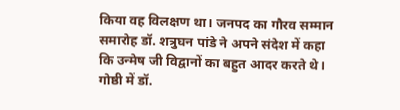किया वह विलक्षण था। जनपद का गौरव सम्मान समारोह डॉ. शत्रुघन पांडे ने अपने संदेश में कहा कि उन्मेष जी विद्वानों का बहुत आदर करते थे। गोष्ठी में डॉ.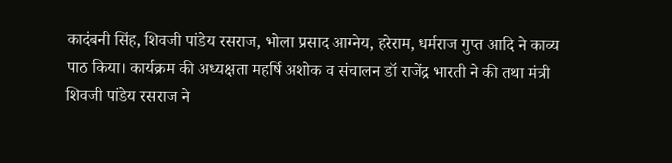कादंबनी सिंह, शिवजी पांडेय रसराज, भोला प्रसाद आग्नेय, हरेराम, धर्मराज गुप्त आदि ने काव्य पाठ किया। कार्यक्रम की अध्यक्षता महर्षि अशोक व संचालन डॉ राजेंद्र भारती ने की तथा मंत्री शिवजी पांडेय रसराज ने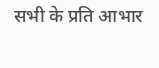सभी के प्रति आभार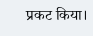प्रकट किया।